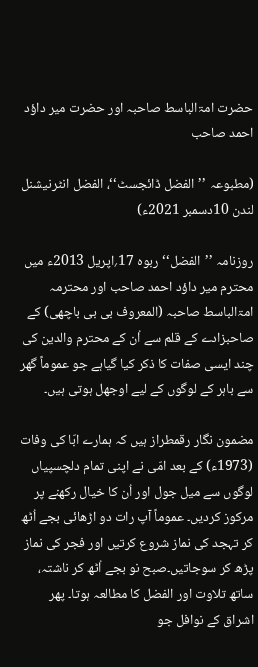حضرت امۃالباسط صاحبہ اور حضرت میر داؤد احمد صاحب

(مطبوعہ ’’الفضل ڈائجسٹ‘‘، الفضل انٹرنیشنل لندن 10دسمبر 2021ء)

روزنامہ ’’الفضل‘‘ ربوہ 17؍اپریل 2013ء میں محترم میر داؤد احمد صاحب اور محترمہ امۃالباسط صاحبہ (المعروف بی بی باچھی) کے صاحبزادے کے قلم سے اُن کے محترم والدین کی چند ایسی صفات کا ذکر کیا گیاہے جو عموماً گھر سے باہر کے لوگوں کے لیے اوجھل ہوتی ہیں۔

مضمون نگار رقمطراز ہیں کہ ہمارے ابّا کی وفات (1973ء) کے بعد امّی نے اپنی تمام دلچسپیاں لوگوں سے میل جول اور اُن کا خیال رکھنے پر مرکوز کردیں۔ عموماً آپ رات دو اڑھائی بجے اُٹھ کر تہجد کی نماز شروع کرتیں اور فجر کی نماز پڑھ کر سوجاتیں۔صبح نو بجے اُٹھ کر ناشتہ، ساتھ تلاوت اور الفضل کا مطالعہ ہوتا۔ پھر اشراق کے نوافل جو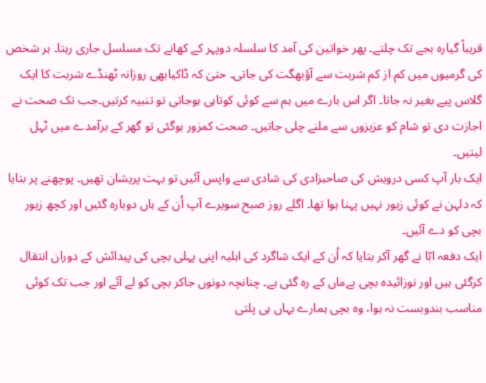قریباً گیارہ بجے تک چلتے۔ پھر خواتین کی آمد کا سلسلہ دوپہر کے کھانے تک مسلسل جاری رہتا۔ ہر شخص کی گرمیوں میں کم از کم شربت سے آؤبھگت کی جاتی۔ حتیٰ کہ ڈاکیابھی روزانہ ٹھنڈے شربت کا ایک گلاس پیے بغیر نہ جاتا۔ اگر اس بارے میں ہم سے کوئی کوتاہی ہوجاتی تو تنبیہ کرتیں۔جب تک صحت نے اجازت دی تو شام کو عزیزوں سے ملنے چلی جاتیں۔ صحت کمزور ہوگئی تو گھر کے برآمدے میں ٹہل لیتیں۔
ایک بار آپ کسی درویش کی صاحبزادی کی شادی سے واپس آئیں تو بہت پریشان تھیں۔ پوچھنے پر بتایا کہ دلہن نے کوئی زیور نہیں پہنا ہوا تھا۔ اگلے روز صبح سویرے آپ اُن کے ہاں دوبارہ گئیں اور کچھ زیور بچی کو دے آئیں۔
ایک دفعہ ابّا نے گھر آکر بتایا کہ اُن کے ایک شاگرد کی اہلیہ اپنی پہلی بچی کی پیدائش کے دوران انتقال کرگئی ہیں اور نوزائیدہ بچی بےماں کے رہ گئی ہے۔ چنانچہ دونوں جاکر بچی کو لے آئے اور جب تک کوئی مناسب بندوبست نہ ہوا، وہ بچی ہمارے یہاں ہی پلتی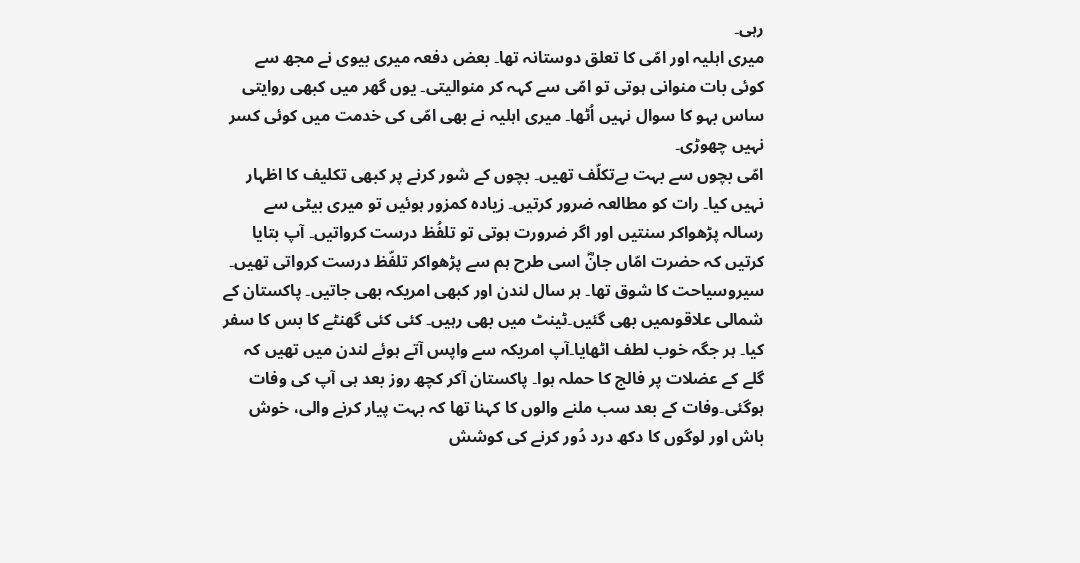رہی۔
میری اہلیہ اور امّی کا تعلق دوستانہ تھا۔ بعض دفعہ میری بیوی نے مجھ سے کوئی بات منوانی ہوتی تو امّی سے کہہ کر منوالیتی۔ یوں گھر میں کبھی روایتی ساس بہو کا سوال نہیں اُٹھا۔ میری اہلیہ نے بھی امّی کی خدمت میں کوئی کسر نہیں چھوڑی۔
امّی بچوں سے بہت بےتکلّف تھیں۔ بچوں کے شور کرنے پر کبھی تکلیف کا اظہار نہیں کیا۔ رات کو مطالعہ ضرور کرتیں۔ زیادہ کمزور ہوئیں تو میری بیٹی سے رسالہ پڑھواکر سنتیں اور اگر ضرورت ہوتی تو تلفُظ درست کرواتیں۔ آپ بتایا کرتیں کہ حضرت امّاں جانؓ اسی طرح ہم سے پڑھواکر تلفّظ درست کرواتی تھیں۔
سیروسیاحت کا شوق تھا۔ ہر سال لندن اور کبھی امریکہ بھی جاتیں۔ پاکستان کے شمالی علاقوںمیں بھی گئیں۔ٹینٹ میں بھی رہیں۔ کئی کئی گھنٹے کا بس کا سفر کیا۔ ہر جگہ خوب لطف اٹھایا۔آپ امریکہ سے واپس آتے ہوئے لندن میں تھیں کہ گلے کے عضلات پر فالج کا حملہ ہوا۔ پاکستان آکر کچھ روز بعد ہی آپ کی وفات ہوگئی۔وفات کے بعد سب ملنے والوں کا کہنا تھا کہ بہت پیار کرنے والی، خوش باش اور لوگوں کا دکھ درد دُور کرنے کی کوشش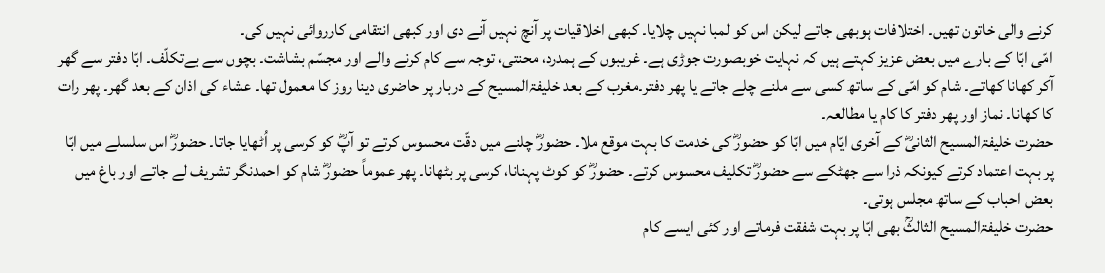کرنے والی خاتون تھیں۔ اختلافات ہوبھی جاتے لیکن اس کو لمبا نہیں چلایا۔ کبھی اخلاقیات پر آنچ نہیں آنے دی اور کبھی انتقامی کارروائی نہیں کی۔
امّی ابّا کے بارے میں بعض عزیز کہتے ہیں کہ نہایت خوبصورت جوڑی ہے۔ غریبوں کے ہمدرد، محنتی، توجہ سے کام کرنے والے اور مجسّم بشاشت۔ بچوں سے بےتکلّف۔ ابّا دفتر سے گھر آکر کھانا کھاتے۔ شام کو امّی کے ساتھ کسی سے ملنے چلے جاتے یا پھر دفتر۔مغرب کے بعد خلیفۃالمسیح کے دربار پر حاضری دینا روز کا معمول تھا۔ عشاء کی اذان کے بعد گھر۔ پھر رات کا کھانا۔ نماز اور پھر دفتر کا کام یا مطالعہ۔
حضرت خلیفۃالمسیح الثانیؓ کے آخری ایّام میں ابّا کو حضورؓ کی خدمت کا بہت موقع ملا۔ حضورؓ چلنے میں دقّت محسوس کرتے تو آپؓ کو کرسی پر اُٹھایا جاتا۔ حضورؓ اس سلسلے میں ابّا پر بہت اعتماد کرتے کیونکہ ذرا سے جھٹکے سے حضورؓ تکلیف محسوس کرتے۔ حضورؓ کو کوٹ پہنانا، کرسی پر بٹھانا۔ پھر عموماً حضورؓ شام کو احمدنگر تشریف لے جاتے اور باغ میں بعض احباب کے ساتھ مجلس ہوتی۔
حضرت خلیفۃالمسیح الثالثؒ بھی ابّا پر بہت شفقت فرماتے اور کئی ایسے کام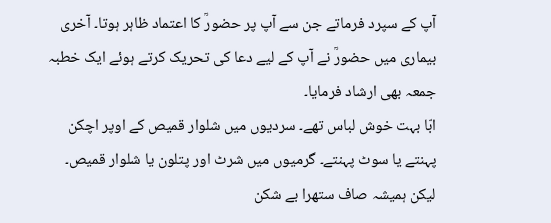آپ کے سپرد فرماتے جن سے آپ پر حضورؒ کا اعتماد ظاہر ہوتا۔ آخری بیماری میں حضورؒ نے آپ کے لیے دعا کی تحریک کرتے ہوئے ایک خطبہ جمعہ بھی ارشاد فرمایا۔
ابّا بہت خوش لباس تھے۔ سردیوں میں شلوار قمیص کے اوپر اچکن پہنتے یا سوٹ پہنتے۔ گرمیوں میں شرٹ اور پتلون یا شلوار قمیص۔ لیکن ہمیشہ صاف ستھرا بے شکن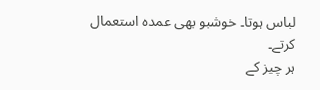لباس ہوتا۔ خوشبو بھی عمدہ استعمال کرتے۔
ہر چیز کے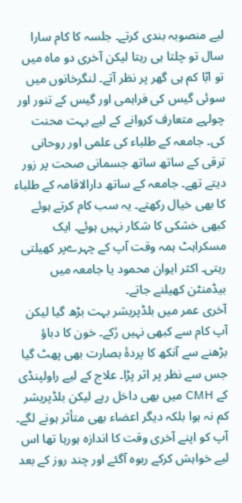لیے منصوبہ بندی کرتے۔ جلسہ کا کام سارا سال تو چلتا ہی رہتا لیکن آخری دو ماہ میں تو ابّا کم ہی گھر پر نظر آتے۔ لنگرخانوں میں سوئی گیس کی فراہمی اور گیس کے تنور اور چولہے متعارف کروانے کے لیے بہت محنت کی۔ جامعہ کے طلباء کی علمی اور روحانی ترقی کے ساتھ ساتھ جسمانی صحت پر زور دیتے تھے۔ جامعہ کے ساتھ دارالاقامہ کے طلباء کا بھی خیال رکھتے۔ یہ سب کام کرتے ہوئے کبھی خشکی کا شکار نہیں ہوئے۔ ایک مسکراہٹ ہمہ وقت آپ کے چہرےپر کھیلتی رہتی۔ اکثر ایوان محمود یا جامعہ میں بیڈمنٹن کھیلنے جاتے۔
آخری عمر میں بلڈپریشر بہت بڑھ گیا لیکن آپ کام سے کبھی نہیں رُکے۔ خون کا دباؤ بڑھنے سے آنکھ کا پردۂ بصارت بھی پھٹ گیا جس سے نظر پر اثر پڑا۔ علاج کے لیے راولپنڈی کے CMH میں بھی داخل رہے لیکن بلڈپریشر کم نہ ہوا بلکہ دیگر اعضاء بھی متأثر ہونے لگے۔ آپ کو اپنے آخری وقت کا اندازہ ہورہا تھا اس لیے خواہش کرکے ربوہ آگئے اور چند روز کے بعد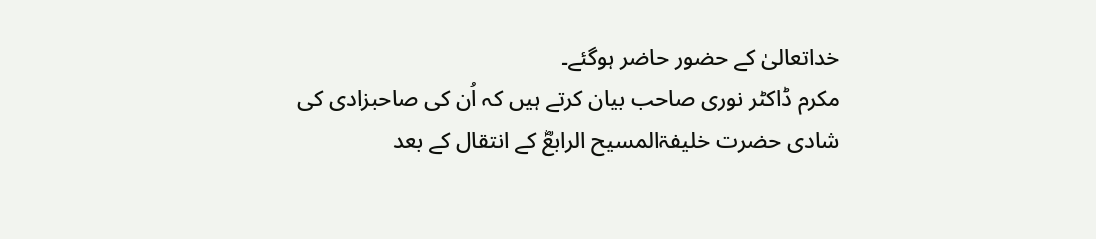خداتعالیٰ کے حضور حاضر ہوگئے۔
مکرم ڈاکٹر نوری صاحب بیان کرتے ہیں کہ اُن کی صاحبزادی کی شادی حضرت خلیفۃالمسیح الرابعؓ کے انتقال کے بعد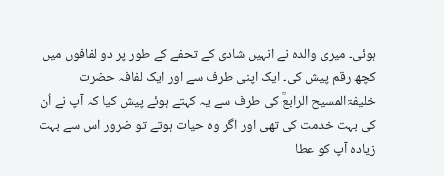ہوئی۔ میری والدہ نے انہیں شادی کے تحفے کے طور پر دو لفافوں میں کچھ رقم پیش کی۔ ایک اپنی طرف سے اور ایک لفافہ حضرت خلیفۃالمسیح الرابعؒ کی طرف سے یہ کہتے ہوئے پیش کیا کہ آپ نے اُن کی بہت خدمت کی تھی اور اگر وہ حیات ہوتے تو ضرور اس سے بہت زیادہ آپ کو عطا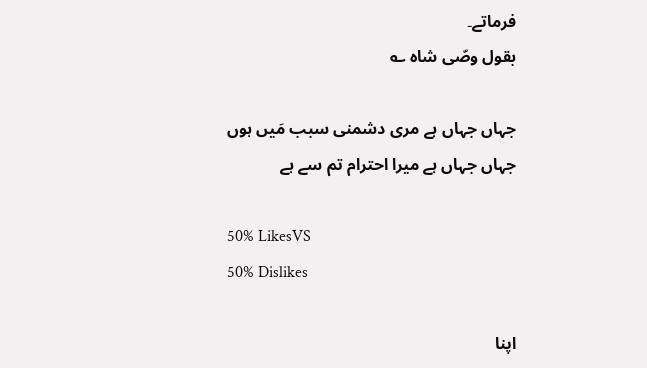فرماتے۔
بقول وصّی شاہ ؎

جہاں جہاں ہے مری دشمنی سبب مَیں ہوں
جہاں جہاں ہے میرا احترام تم سے ہے

50% LikesVS
50% Dislikes

اپنا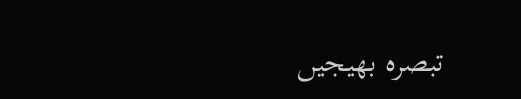تبصرہ بھیجیں